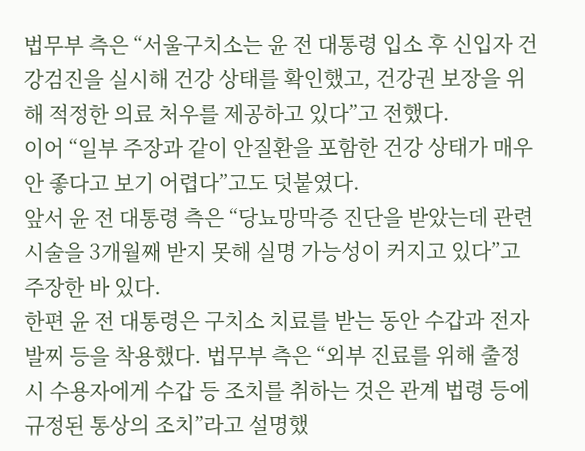법무부 측은 “서울구치소는 윤 전 대통령 입소 후 신입자 건강검진을 실시해 건강 상태를 확인했고, 건강권 보장을 위해 적정한 의료 처우를 제공하고 있다”고 전했다.
이어 “일부 주장과 같이 안질환을 포함한 건강 상태가 매우 안 좋다고 보기 어렵다”고도 덧붙였다.
앞서 윤 전 대통령 측은 “당뇨망막증 진단을 받았는데 관련 시술을 3개월째 받지 못해 실명 가능성이 커지고 있다”고 주장한 바 있다.
한편 윤 전 대통령은 구치소 치료를 받는 동안 수갑과 전자발찌 등을 착용했다. 법무부 측은 “외부 진료를 위해 출정 시 수용자에게 수갑 등 조치를 취하는 것은 관계 법령 등에 규정된 통상의 조치”라고 설명했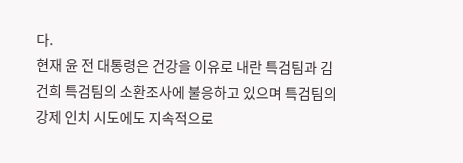다.
현재 윤 전 대통령은 건강을 이유로 내란 특검팀과 김건희 특검팀의 소환조사에 불응하고 있으며 특검팀의 강제 인치 시도에도 지속적으로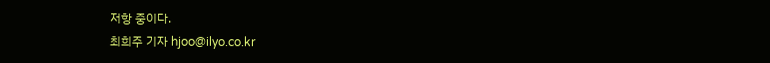저항 중이다.
최희주 기자 hjoo@ilyo.co.kr